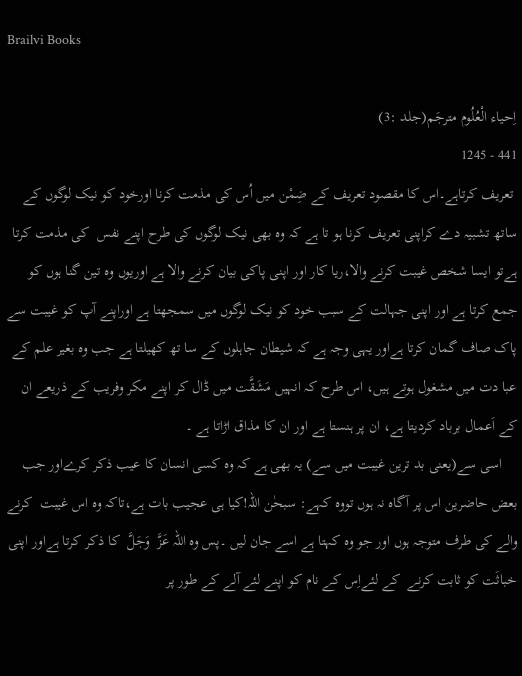Brailvi Books

اِحیاء الْعُلُوم مترجَم(جلد :3)
441 - 1245
 تعریف کرتاہے۔اس کا مقصود تعریف کے ضِمْن میں اُس کی مذمت کرنا اورخود کو نیک لوگوں کے ساتھ تشبیہ دے کراپنی تعریف کرنا ہو تا ہے کہ وہ بھی نیک لوگوں کی طرح اپنے نفس  کی مذمت کرتا ہےتو ایسا شخص غیبت کرنے والا،ریا کار اور اپنی پاکی بیان کرنے والا ہے اوریوں وہ تین گنا ہوں کو جمع کرتا ہے اور اپنی جہالت کے سبب خود کو نیک لوگوں میں سمجھتا ہے اوراپنے آپ کو غیبت سے پاک صاف گمان کرتا ہےاور یہی وجہ ہے کہ شیطان جاہلوں کے سا تھ کھیلتا ہے جب وہ بغیر علم کے عبا دت میں مشغول ہوتے ہیں، اس طرح کہ انہیں مَشَقَّت میں ڈال کر اپنے مکر وفریب کے ذریعے ان کے اَعمال برباد کردیتا ہے، ان پر ہنستا ہے اور ان کا مذاق اڑاتا ہے ۔
    اسی سے(یعنی بد ترین غیبت میں سے) یہ بھی ہے کہ وہ کسی انسان کا عیب ذکر کرےاور جب بعض حاضرین اس پر آگاہ نہ ہوں تووہ کہے: سبحٰن اللہ!کیا ہی عجیب بات ہے،تاکہ وہ اس غیبت  کرنے والے کی طرف متوجہ ہوں اور جو وہ کہتا ہے اسے جان لیں ۔پس وہ اللہ عَزَّ  وَجَلَّ  کا ذکر کرتا ہےاور اپنی خباثَت کو ثابت کرنے  کے لئےاِس کے نام کو اپنے لئے آلے کے طور پر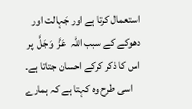استعمال کرتا ہے اور جَہالت اور دھوکے کے سبب اللہ  عَزَّ  وَجَلَّ  پر اس کا ذکر کرکے احسان جتاتا ہے۔
    اسی طرح وہ کہتا ہے کہ ہمارے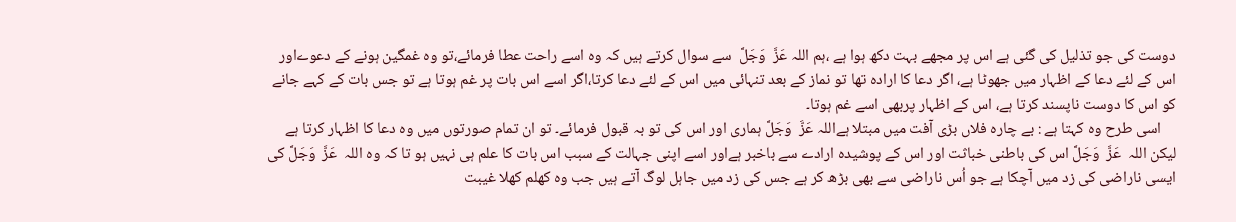دوست کی جو تذلیل کی گئی ہے اس پر مجھے بہت دکھ ہوا ہے ،ہم اللہ عَزَّ  وَجَلَّ  سے سوال کرتے ہیں کہ وہ اسے راحت عطا فرمائے،تو وہ غمگین ہونے کے دعوےاور اس کے لئے دعا کے اظہار میں جھوٹا ہے، اگر دعا کا ارادہ تھا تو نماز کے بعد تنہائی میں اس کے لئے دعا کرتا،اگر اسے اس بات پر غم ہوتا ہے تو جس بات کے کہے جانے کو اس کا دوست ناپسند کرتا ہے، اس کے اظہار پربھی اسے غم ہوتا۔
    اسی طرح وہ کہتا ہے : بے چارہ فلاں بڑی آفت میں مبتلا ہےاللہ عَزَّ  وَجَلَّ ہماری اور اس کی تو بہ قبول فرمائے۔ تو ان تمام صورتوں میں وہ دعا کا اظہار کرتا ہے لیکن اللہ  عَزَّ  وَجَلَّ اس کی باطنی خباثت اور اس کے پوشیدہ ارادے سے باخبر ہےاور اسے اپنی جہالت کے سبب اس بات کا علم ہی نہیں ہو تا کہ وہ اللہ  عَزَّ  وَجَلَّ کی ایسی ناراضی کی زد میں آچکا ہے جو اُس ناراضی سے بھی بڑھ کر ہے جس کی زد میں جاہل لوگ آتے ہیں جب وہ کھلم کھلا غیبت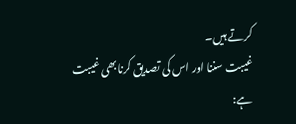کرتے ہیں۔
غیبت سننا اور اس کی تصدیق کرنابھی غیبت ہے: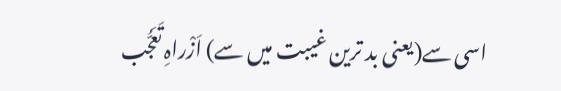اسی سے(یعنی بد ترین غیبت میں سے) اَزْراہِ تَعَجُّب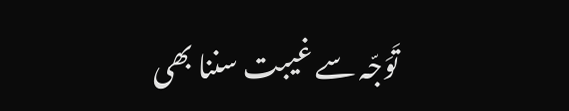تَوَجّہ سے غیبت سننا بھی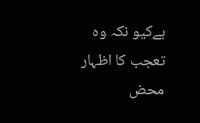ہےکیو نکہ وہ  تعجب کا اظہار محض